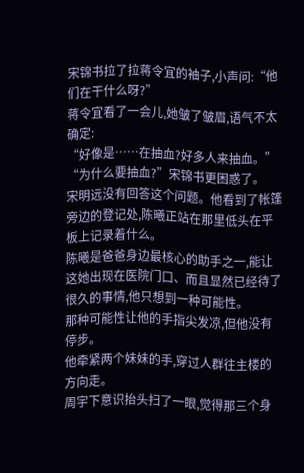宋锦书拉了拉蒋令宜的袖子,小声问:“他们在干什么呀?”
蒋令宜看了一会儿,她皱了皱眉,语气不太确定:
“好像是……在抽血?好多人来抽血。”
“为什么要抽血?”宋锦书更困惑了。
宋明远没有回答这个问题。他看到了帐篷旁边的登记处,陈曦正站在那里低头在平板上记录着什么。
陈曦是爸爸身边最核心的助手之一,能让这她出现在医院门口、而且显然已经待了很久的事情,他只想到一种可能性。
那种可能性让他的手指尖发凉,但他没有停步。
他牵紧两个妹妹的手,穿过人群往主楼的方向走。
周宇下意识抬头扫了一眼,觉得那三个身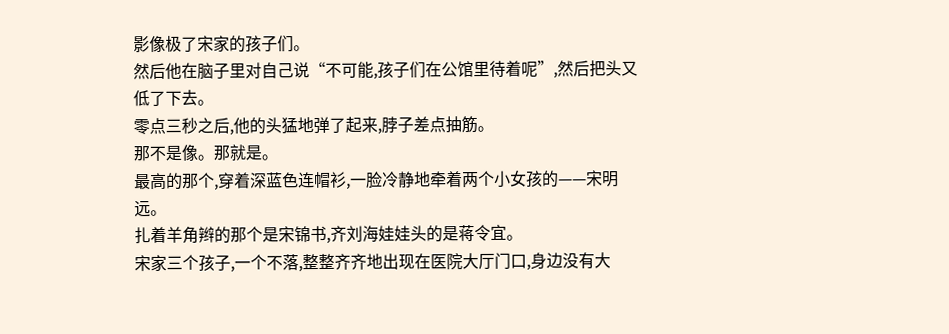影像极了宋家的孩子们。
然后他在脑子里对自己说“不可能,孩子们在公馆里待着呢”,然后把头又低了下去。
零点三秒之后,他的头猛地弹了起来,脖子差点抽筋。
那不是像。那就是。
最高的那个,穿着深蓝色连帽衫,一脸冷静地牵着两个小女孩的——宋明远。
扎着羊角辫的那个是宋锦书,齐刘海娃娃头的是蒋令宜。
宋家三个孩子,一个不落,整整齐齐地出现在医院大厅门口,身边没有大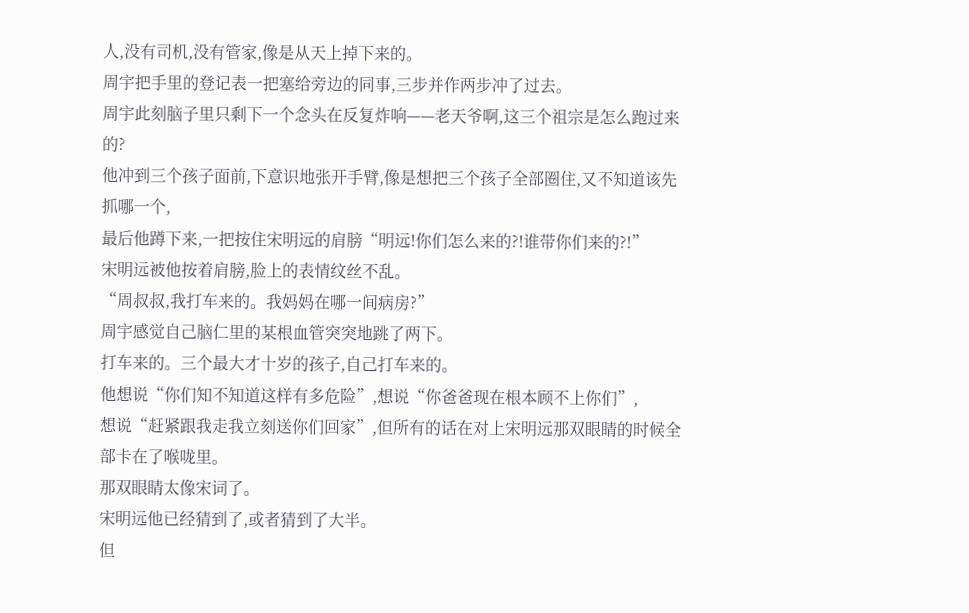人,没有司机,没有管家,像是从天上掉下来的。
周宇把手里的登记表一把塞给旁边的同事,三步并作两步冲了过去。
周宇此刻脑子里只剩下一个念头在反复炸响——老天爷啊,这三个祖宗是怎么跑过来的?
他冲到三个孩子面前,下意识地张开手臂,像是想把三个孩子全部圈住,又不知道该先抓哪一个,
最后他蹲下来,一把按住宋明远的肩膀“明远!你们怎么来的?!谁带你们来的?!”
宋明远被他按着肩膀,脸上的表情纹丝不乱。
“周叔叔,我打车来的。我妈妈在哪一间病房?”
周宇感觉自己脑仁里的某根血管突突地跳了两下。
打车来的。三个最大才十岁的孩子,自己打车来的。
他想说“你们知不知道这样有多危险”,想说“你爸爸现在根本顾不上你们”,
想说“赶紧跟我走我立刻送你们回家”,但所有的话在对上宋明远那双眼睛的时候全部卡在了喉咙里。
那双眼睛太像宋词了。
宋明远他已经猜到了,或者猜到了大半。
但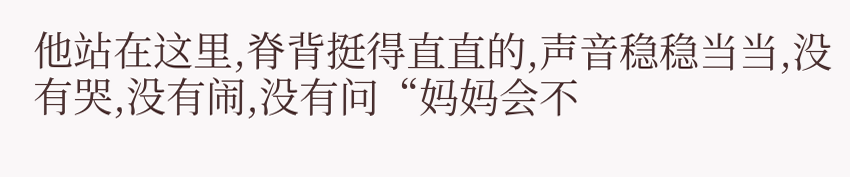他站在这里,脊背挺得直直的,声音稳稳当当,没有哭,没有闹,没有问“妈妈会不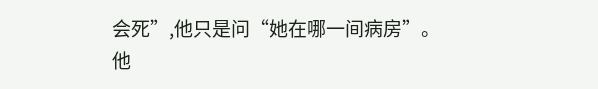会死”,他只是问“她在哪一间病房”。
他